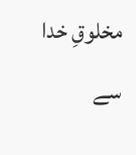مخلوقِ خدا سے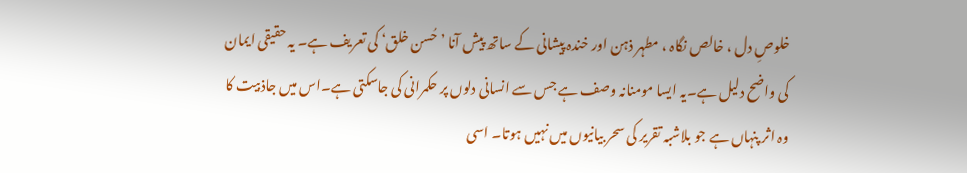خلوصِ دل ، خالص نگاہ ، مطہر ذہن اور خندہ پیشانی کے ساتھ پیش آنا ’ حُسن خلق‘ کی تعریف ہے۔ یہ حقیقی ایمان کی واضح دلیل ہے۔یہ ایسا مومنانہ وصف ہے جس سے انسانی دلوں پر حکمرانی کی جاسکتی ہے۔اس میں جاذبیت کا وہ اثر پنہاں ہے جو بلاشبہ تقریر کی سحر بیانیوں میں نہیں ہوتا۔ اسی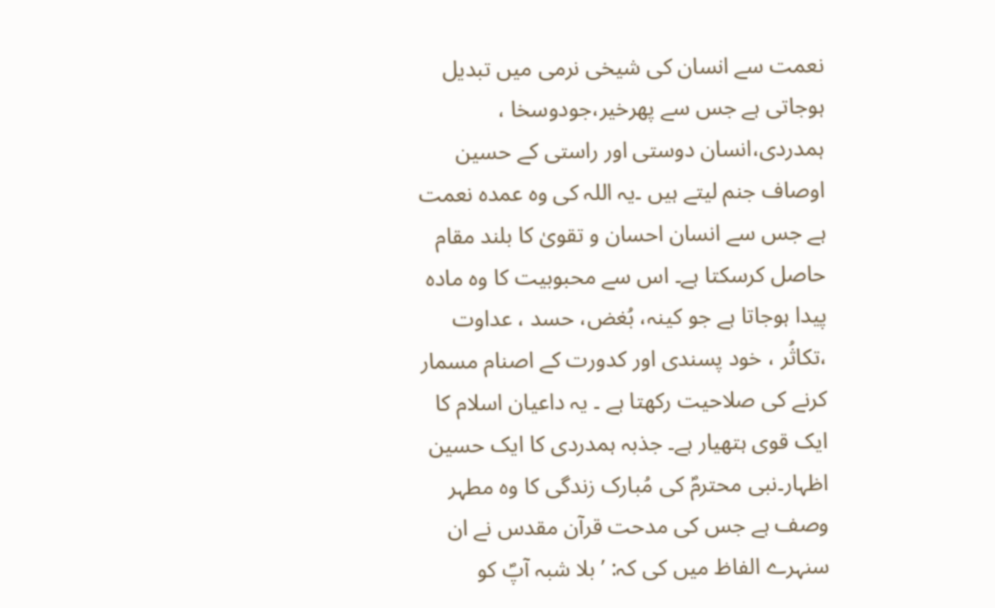نعمت سے انسان کی شیخی نرمی میں تبدیل ہوجاتی ہے جس سے پھرخیر،جودوسخا ، ہمدردی،انسان دوستی اور راستی کے حسین اوصاف جنم لیتے ہیں ۔یہ اللہ کی وہ عمدہ نعمت ہے جس سے انسان احسان و تقویٰ کا بلند مقام حاصل کرسکتا ہے۔ اس سے محبوبیت کا وہ مادہ پیدا ہوجاتا ہے جو کینہ، بُغض، حسد ، عداوت ،تکاثُر ، خود پسندی اور کدورت کے اصنام مسمار کرنے کی صلاحیت رکھتا ہے ۔ یہ داعیان اسلام کا ایک قوی ہتھیار ہے۔ جذبہ ہمدردی کا ایک حسین اظہار۔نبی محترمؐ کی مُبارک زندگی کا وہ مطہر وصف ہے جس کی مدحت قرآن مقدس نے ان سنہرے الفاظ میں کی کہ: ’ بلا شبہ آپؐ کو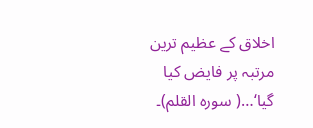اخلاق کے عظیم ترین مرتبہ پر فایض کیا گیا‘…( سورہ القلم)۔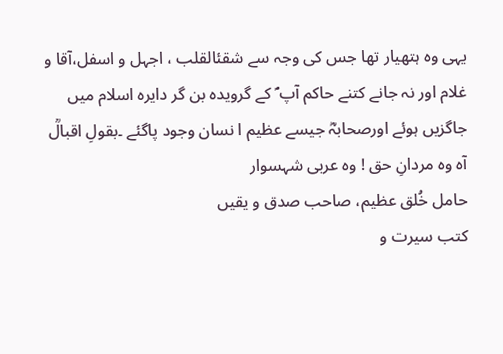یہی وہ ہتھیار تھا جس کی وجہ سے شقئالقلب ، اجہل و اسفل،آقا و غلام اور نہ جانے کتنے حاکم آپ ؐ کے گرویدہ بن گر دایرہ اسلام میں جاگزیں ہوئے اورصحابہؓ جیسے عظیم ا نسان وجود پاگئے ۔بقولِ اقبالؒ
آہ وہ مردانِ حق ! وہ عربی شہسوار
حامل خُلق عظیم، صاحب صدق و یقیں
کتب سیرت و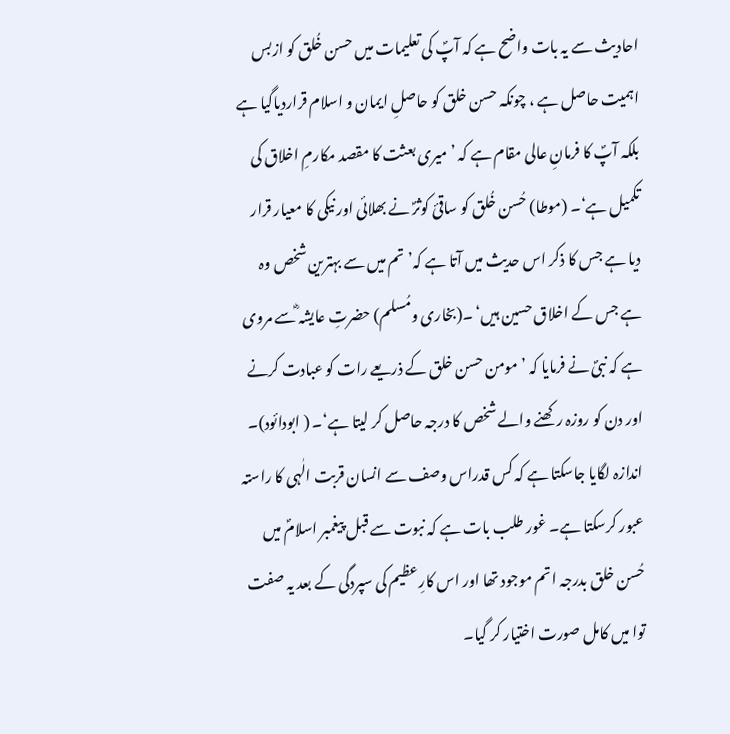احادیث سے یہ بات واضح ہے کہ آپؐ کی تعلیمات میں حسن خُلق کو ازبس اہمیت حاصل ہے ، چونکہ حسن خلق کو حاصلِ ایمان و اسلام قراردیاگیا ہے بلکہ آپؐ کا فرمانِ عالی مقام ہے کہ ’ میری بعثت کا مقصد مکارمِ اخلاق کی تکمیل ہے‘۔ (موطا) حُسن خُلق کو ساقئ کوثرؐ نے بھلائی اور نیکی کا معیار قرار دیا ہے جس کا ذکر اس حدیث میں آتا ہے کہ’تم میں سے بہترین شخص وہ ہے جس کے اخلاق حسین ہیں‘ ۔(بخاری ومُسلم) حضرتِ عایشہ ؓسے مروی ہے کہ نبیؐ نے فرمایا کہ ’ مومن حسن خلق کے ذریعے رات کو عبادت کرنے اور دن کو روزہ رکھنے والے شخص کا درجہ حاصل کر لیتا ہے‘۔ ( ابودائود)۔
اندازہ لگایا جاسکتا ہے کہ کس قدراس وصف سے انسان قربت الٰہی کا راستہ عبور کرسکتا ہے۔ غور طلب بات ہے کہ نبوت سے قبل پیغمبر اسلامؐ میں حُسن خلق بدرجہ اتم موجود تھا اور اس کارِ عظیم کی سپردگی کے بعد یہ صفت توا میں کامل صورت اختیار کر گیا۔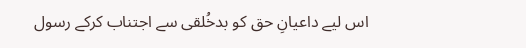اس لیے داعیانِ حق کو بدخُلقی سے اجتناب کرکے رسول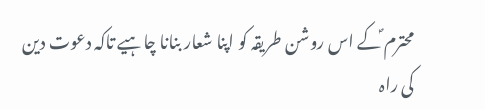محترم ؐکے اس روشن طریقہ کو اپنا شعار بنانا چاہیے تاکہ دعوت دین کی راہ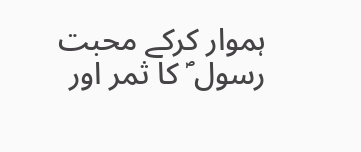ہموار کرکے محبت رسول ؐ کا ثمر اور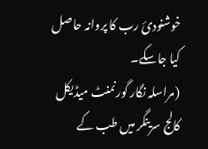خوشنودیٔ رب کا پروانہ حاصل کیا جاسکے۔
(مراسلہ نگار گورنمنٹ میڈیکل کالج سرینگر میں طب کے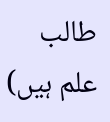طالب علم ہیں)